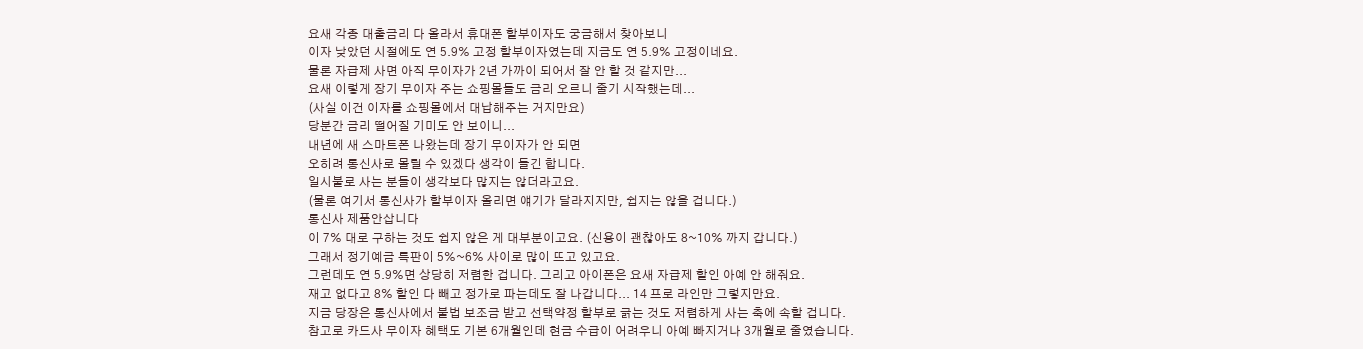요새 각종 대출금리 다 올라서 휴대폰 할부이자도 궁금해서 찾아보니
이자 낮았던 시절에도 연 5.9% 고정 할부이자였는데 지금도 연 5.9% 고정이네요.
물론 자급제 사면 아직 무이자가 2년 가까이 되어서 잘 안 할 것 같지만...
요새 이렇게 장기 무이자 주는 쇼핑몰들도 금리 오르니 줄기 시작했는데...
(사실 이건 이자를 쇼핑몰에서 대납해주는 거지만요)
당분간 금리 떨어질 기미도 안 보이니...
내년에 새 스마트폰 나왔는데 장기 무이자가 안 되면
오히려 통신사로 몰릴 수 있겠다 생각이 들긴 합니다.
일시불로 사는 분들이 생각보다 많지는 않더라고요.
(물론 여기서 통신사가 할부이자 올리면 얘기가 달라지지만, 쉽지는 않을 겁니다.)
통신사 제품안삽니다
이 7% 대로 구하는 것도 쉽지 않은 게 대부분이고요. (신용이 괜찮아도 8~10% 까지 갑니다.)
그래서 정기예금 특판이 5%~6% 사이로 많이 뜨고 있고요.
그런데도 연 5.9%면 상당히 저렴한 겁니다. 그리고 아이폰은 요새 자급제 할인 아예 안 해줘요.
재고 없다고 8% 할인 다 빼고 정가로 파는데도 잘 나갑니다... 14 프로 라인만 그렇지만요.
지금 당장은 통신사에서 불법 보조금 받고 선택약정 할부로 긁는 것도 저렴하게 사는 축에 속할 겁니다.
참고로 카드사 무이자 혜택도 기본 6개월인데 현금 수급이 어려우니 아예 빠지거나 3개월로 줄였습니다.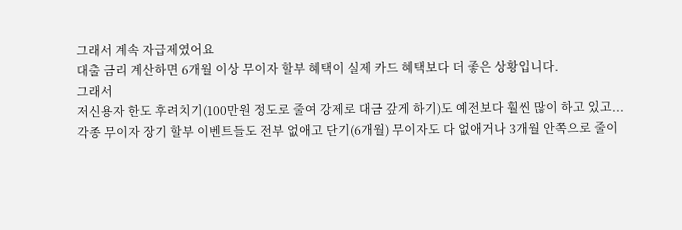그래서 계속 자급제였어요
대출 금리 계산하면 6개월 이상 무이자 할부 혜택이 실제 카드 혜택보다 더 좋은 상황입니다.
그래서
저신용자 한도 후려치기(100만원 정도로 줄여 강제로 대금 갚게 하기)도 예전보다 훨씬 많이 하고 있고...
각종 무이자 장기 할부 이벤트들도 전부 없애고 단기(6개월) 무이자도 다 없애거나 3개월 안쪽으로 줄이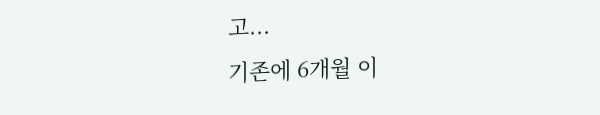고...
기존에 6개월 이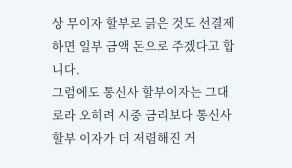상 무이자 할부로 긁은 것도 선결제 하면 일부 금액 돈으로 주겠다고 합니다.
그럼에도 통신사 할부이자는 그대로라 오히려 시중 금리보다 통신사 할부 이자가 더 저렴해진 거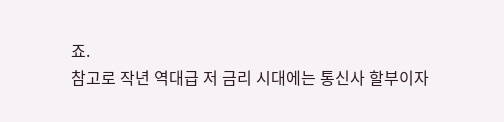죠.
참고로 작년 역대급 저 금리 시대에는 통신사 할부이자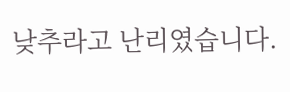낮추라고 난리였습니다.